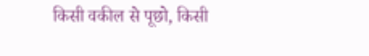किसी वकील से पूछो, किसी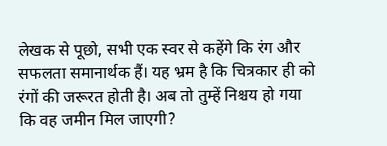लेखक से पूछो, सभी एक स्वर से कहेंगे कि रंग और सफलता समानार्थक हैं। यह भ्रम है कि चित्रकार ही को रंगों की जरूरत होती है। अब तो तुम्हें निश्चय हो गया कि वह जमीन मिल जाएगी?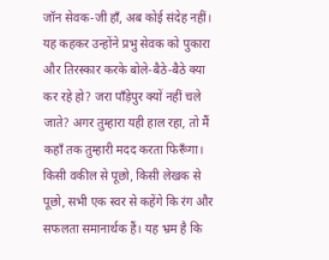जॉन सेवक-जी हाँ, अब कोई संदेह नहीं।
यह कहकर उन्होंने प्रभु सेवक को पुकारा और तिरस्कार करके बोले-बैठे-बैठे क्या कर रहे हो? जरा पाँड़ेपुर क्यों नहीं चले जाते? अगर तुम्हारा यही हाल रहा, तो मैं कहाँ तक तुम्हारी मदद करता फिरूँगा।
किसी वकील से पूछो, किसी लेखक से पूछो, सभी एक स्वर से कहेंगे कि रंग और सफलता समानार्थक हैं। यह भ्रम है कि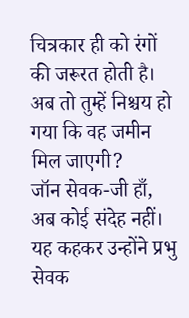चित्रकार ही को रंगों की जरूरत होती है। अब तो तुम्हें निश्चय हो गया कि वह जमीन मिल जाएगी?
जॉन सेवक-जी हाँ, अब कोई संदेह नहीं।
यह कहकर उन्होंने प्रभु सेवक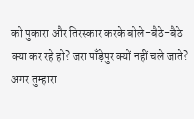को पुकारा और तिरस्कार करके बोले-बैठे-बैठे क्या कर रहे हो? जरा पाँड़ेपुर क्यों नहीं चले जाते? अगर तुम्हारा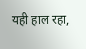यही हाल रहा,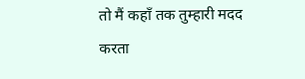तो मैं कहाँ तक तुम्हारी मदद करता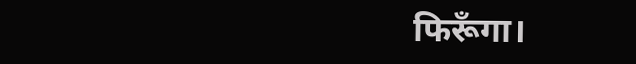फिरूँगा।